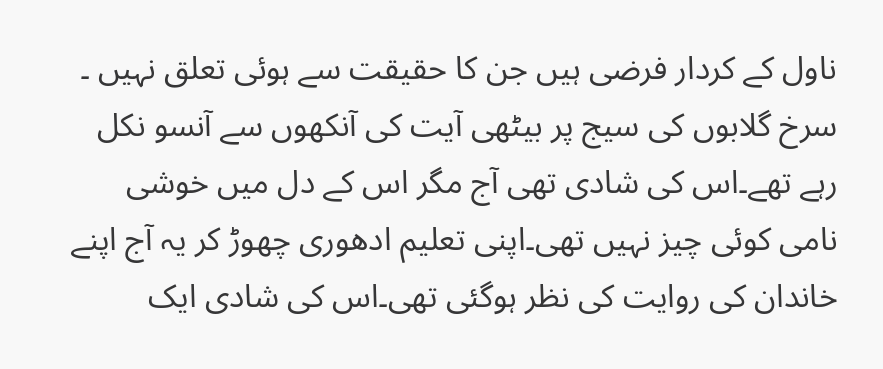ناول کے کردار فرضی ہیں جن کا حقیقت سے ہوئی تعلق نہیں ۔
سرخ گلابوں کی سیج پر بیٹھی آیت کی آنکھوں سے آنسو نکل رہے تھے۔اس کی شادی تھی آج مگر اس کے دل میں خوشی نامی کوئی چیز نہیں تھی۔اپنی تعلیم ادھوری چھوڑ کر یہ آج اپنے خاندان کی روایت کی نظر ہوگئی تھی۔اس کی شادی ایک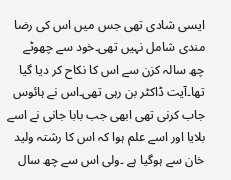ایسی شادی تھی جس میں اس کی رضا مندی شامل نہیں تھی۔خود سے چھوٹے چھ سالہ کزن سے اس کا نکاح کر دیا گیا تھا۔آیت ڈاکٹر بن رہی تھی۔اس نے ہائوس جاب کرنی تھی ابھی جب بابا جانی نے اسے بلایا اور اسے علم ہوا کہ اس کا رشتہ ولید خان سے ہوگیا ہے ۔ولی اس سے چھ سال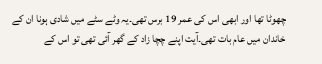چھوٹا تھا اور ابھی اس کی عمر 19 برس تھی۔یہ وٹے سٹے میں شادی ہونا ان کے خاندان میں عام بات تھی۔آیت اپنے چچا زاد کے گھر آئی تھی تو اس کے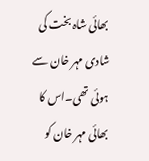بھائی شاہ بخت کی شادی مہر خان سے ہوئی تھی۔اس کا بھائی مہر خان کو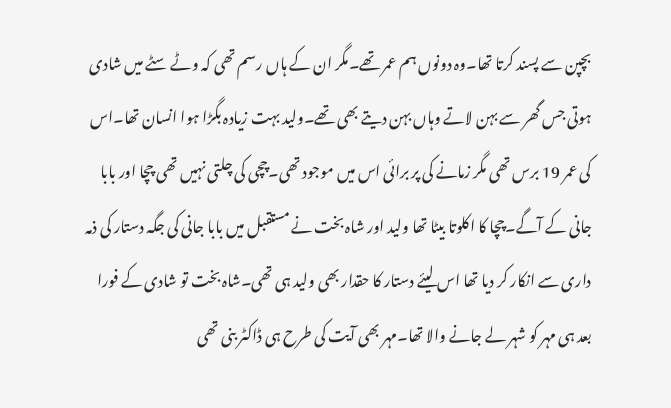بچپن سے پسند کرتا تھا۔وہ دونوں ہم عمر تھے۔مگر ان کے ہاں رسم تھی کہ وٹے سٹے میں شادی ہوتی جس گھر سے بہن لاتے وہاں بہن دیتے بھی تھے۔ولید بہت زیادہ بگڑا ہوا انسان تھا۔اس کی عمر 19 برس تھی مگر زمانے کی پر برائی اس میں موجود تھی۔چچی کی چلتی نہیں تھی چچا اور بابا جانی کے آگے۔چچا کا اکلوتا بیٹا تھا ولید اور شاہ بخت نے مستقبل میں بابا جانی کی جگہ دستار کی ذمہ داری سے انکار کر دیا تھا اس لیئے دستار کا حقدار بھی ولید ہی تھی۔شاہ بخت تو شادی کے فورا بعد ہی مہر کو شہر لے جانے والا تھا۔مہر بھی آیت کی طرح ہی ڈاکٹر بنی تھی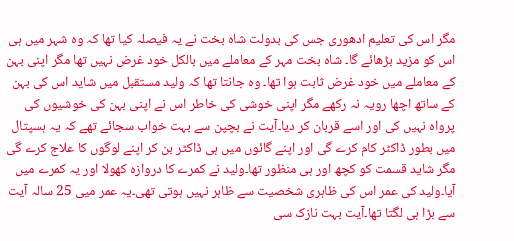مگر اس کی تعلیم ادھوری جس کی بدولت شاہ بخت نے یہ فیصلہ کیا تھا کہ وہ شہر میں ہی اس کو مزید بڑھائے گا۔ شاہ بخت مہر کے معاملے میں بالکل خود غرض نہیں تھا مگر اپنی بہن کے معاملے میں خود غرض ثابت ہوا تھا۔ وہ جانتا تھا کہ ولید مستقبل میں شاید اس کی بہن کے ساتھ اچھا رویہ نہ رکھے مگر اپنی خوشی کی خاطر اس نے اپنی بہن کی خوشیوں کی پرواہ نہیں کی اور اسے قربان کر دیا۔آیت نے بچپن سے بہت خواب سجائے تھے کہ یہ ہسپتال میں بطور ڈاکٹر کام کرے گی اور اپنے گائوں میں ہی ڈاکٹر بن کر اپنے لوگوں کا علاج کرے گی مگر شاید قسمت کو کچھ اور ہی منظور تھا۔ولید نے کمرے کا دروازہ کھولا اور یہ کمرے میں آیا۔ولید کی عمر اس کی ظاہری شخصیت سے ظاہر نہیں ہوتی تھی۔یہ عمر میی 25 سالہ آیت سے بڑا ہی لگتا تھا۔آیت بہت نازک سی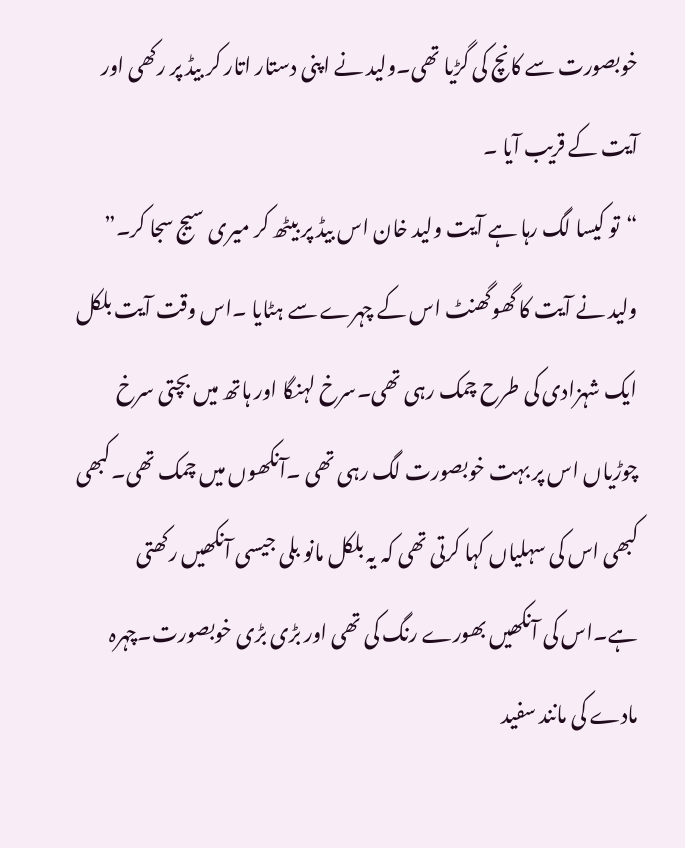خوبصورت سے کانچ کی گڑیا تھی۔ولید نے اپنی دستار اتار کر بیڈ پر رکھی اور آیت کے قریب آیا ۔
“تو کیسا لگ رہا ہے آیت ولید خان اس بیڈ پر بیٹھ کر میری سیج سجا کر۔”
ولید نے آیت کا گھوگھنٹ اس کے چہرے سے ہٹایا ۔اس وقت آیت بلکل ایک شہزادی کی طرح چمک رہی تھی۔سرخ لہنگا اور ہاتھ میں بچتی سرخ چوڑیاں اس پر بہت خوبصورت لگ رہی تھی ۔آنکھوں میں چمک تھی۔کبھی کبھی اس کی سہلیاں کہا کرتی تھی کہ یہ بلکل مانو بلی جیسی آنکھیں رکھتی ہے۔اس کی آنکھیں بھورے رنگ کی تھی اور بڑی بڑی خوبصورت۔چہرہ مادے کی مانند سفید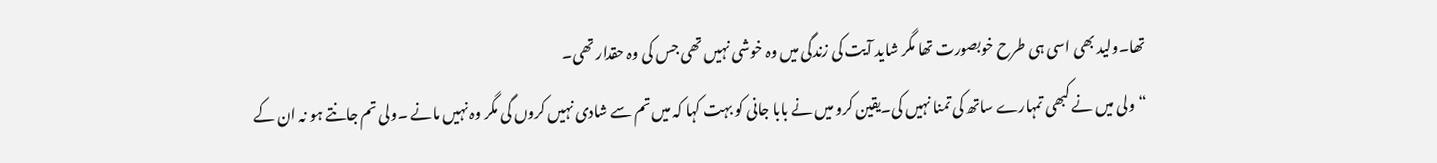تھا۔ولید بھی اسی ہی طرح خوبصورت تھا مگر شاید آیت کی زندگی میں وہ خوشی نہیں تھی جس کی وہ حقدار تھی۔
“ولی میں نے کبھی تمہارے ساتھ کی تمنا نہیں کی۔یقین کرو میں نے بابا جانی کو بہت کہا کہ میں تم سے شادی نہیں کروں گی مگر وہ نہیں مانے ۔ولی تم جانتے ہو نہ ان کے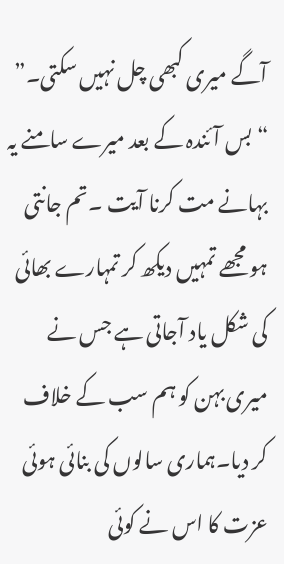آگے میری کبھی چل نہیں سکتی۔”
“بس آئندہ کے بعد میرے سامنے یہ بہانے مت کرنا آیت ۔تم جانتی ہو مجھے تمہیں دیکھ کر تمہارے بھائی کی شکل یاد آجاتی ہے جس نے میری بہن کو ہم سب کے خلاف کر دیا۔ہماری سالوں کی بنائی ہوئی عزت کا اس نے کوئی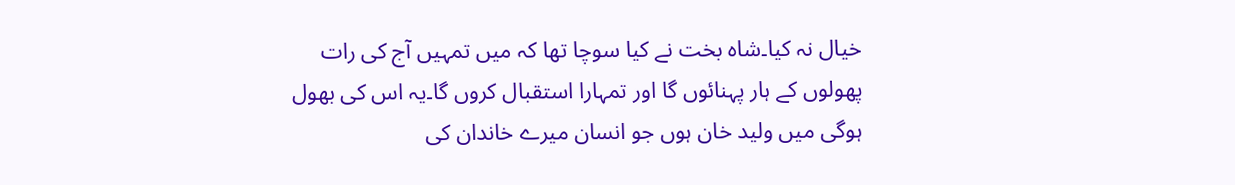خیال نہ کیا۔شاہ بخت نے کیا سوچا تھا کہ میں تمہیں آج کی رات پھولوں کے ہار پہنائوں گا اور تمہارا استقبال کروں گا۔یہ اس کی بھول ہوگی میں ولید خان ہوں جو انسان میرے خاندان کی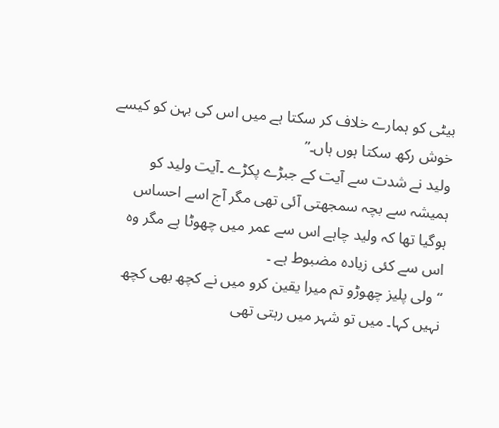بیٹی کو ہمارے خلاف کر سکتا ہے میں اس کی بہن کو کیسے خوش رکھ سکتا ہوں ہاں۔”
ولید نے شدت سے آیت کے جبڑے پکڑے ۔آیت ولید کو ہمیشہ سے بچہ سمجھتی آئی تھی مگر آج اسے احساس ہوگیا تھا کہ ولید چاہے اس سے عمر میں چھوٹا ہے مگر وہ اس سے کئی زیادہ مضبوط ہے ۔
“ولی پلیز چھوڑو تم میرا یقین کرو میں نے کچھ بھی کچھ نہیں کہا۔ میں تو شہر میں رہتی تھی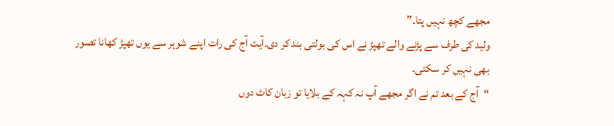مجھے کچھ نہیں پتا۔”
ولید کی طرف سے پڑنے والے تھپڑ نے اس کی بولتی بند کر دی۔آیت آج کی رات اپنے شوہر سے یوں تھپڑ کھانا تصور بھی نہیں کر سکتی۔
“آج کے بعد تم نے اگر مجھے آپ نہ کہہ کے بلایا تو زبان کاٹ دوں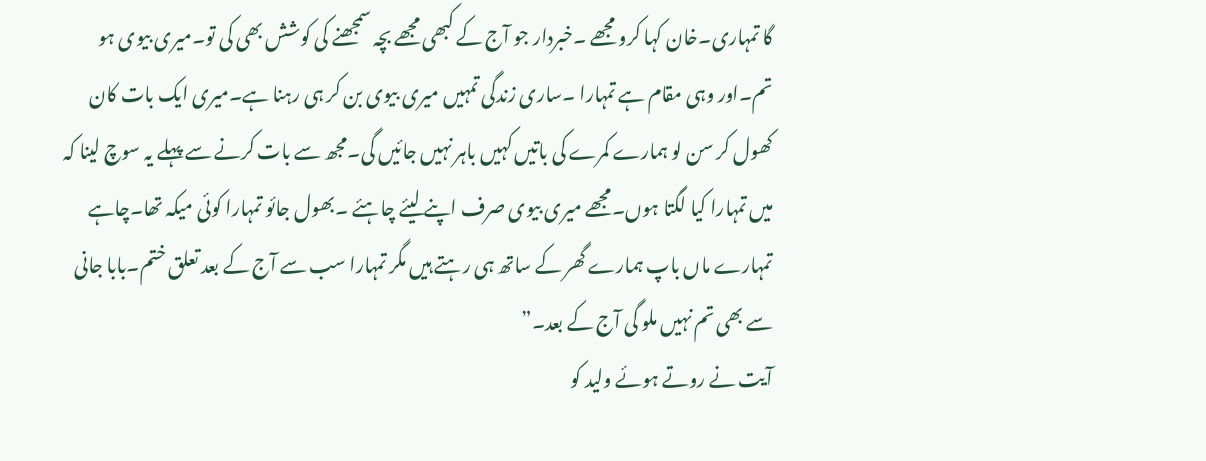گا تمہاری۔خان کہا کرو مجھے ۔خبردار جو آج کے کبھی مجھے بچہ سمجھنے کی کوشش بھی کی تو۔میری بیوی ہو تم۔اور وہی مقام ہے تمہارا ۔ساری زندگی تمہیں میری بیوی بن کر ہی رہنا ہے۔میری ایک بات کان کھول کر سن لو ہمارے کمرے کی باتیں کہیں باہر نہیں جائیں گی۔مجھ سے بات کرنے سے پہلے یہ سوچ لینا کہ میں تمہارا کیا لگتا ہوں۔مجھے میری بیوی صرف اپنے لیئے چاہئے ۔بھول جائو تمہارا کوئی میکہ تھا۔چاہے تمہارے ماں باپ ہمارے گھر کے ساتھ ہی رہتے ہیں مگر تمہارا سب سے آج کے بعد تعلق ختم۔بابا جانی سے بھی تم نہیں ملو گی آج کے بعد۔”
آیت نے روتے ہوئے ولید کو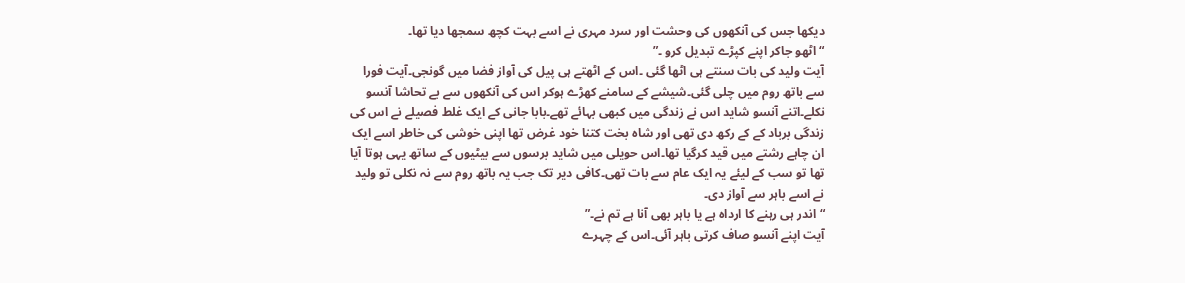دیکھا جس کی آنکھوں کی وحشت اور سرد مہری نے اسے بہت کچھ سمجھا دیا تھا۔
“اٹھو جاکر اپنے کپڑے تبدیل کرو ۔”
آیت ولید کی بات سنتے ہی اٹھا گئی ۔اس کے اٹھتے ہی پیل کی آواز فضا میں گونجی۔آیت فورا سے باتھ روم میں چلی گئی۔شیشے کے سامنے کھڑے ہوکر اس کی آنکھوں سے بے تحاشا آنسو نکلے۔اتنے آنسو شاید اس نے زندگی میں کبھی بہائے تھے۔بابا جانی کے ایک غلط فصیلے نے اس کی زندگی برباد کے کے رکھ دی تھی اور شاہ بخت کتنا خود غرض تھا اپنی خوشی کی خاطر اسے ایک ان چاہے رشتے میں قید کرگیا تھا۔اس حویلی میں شاید برسوں سے بیٹیوں کے ساتھ یہی ہوتا آیا تھا تو سب کے لیئے یہ ایک عام سے بات تھی۔کافی دیر تک جب یہ باتھ روم سے نہ نکلی تو ولید نے اسے باہر سے آواز دی۔
“اندر ہی رہنے کا ارداہ ہے یا باہر بھی آنا ہے تم نے۔”
آیت اپنے آنسو صاف کرتی باہر آئی۔اس کے چہرے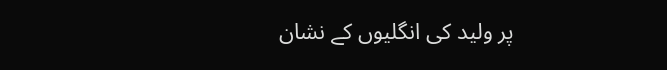پر ولید کی انگلیوں کے نشان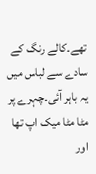تھے۔کالے رنگ کے سادے سے لباس میں یہ باہر آئی۔چہرے پر مٹا مٹا میک اپ تھا اور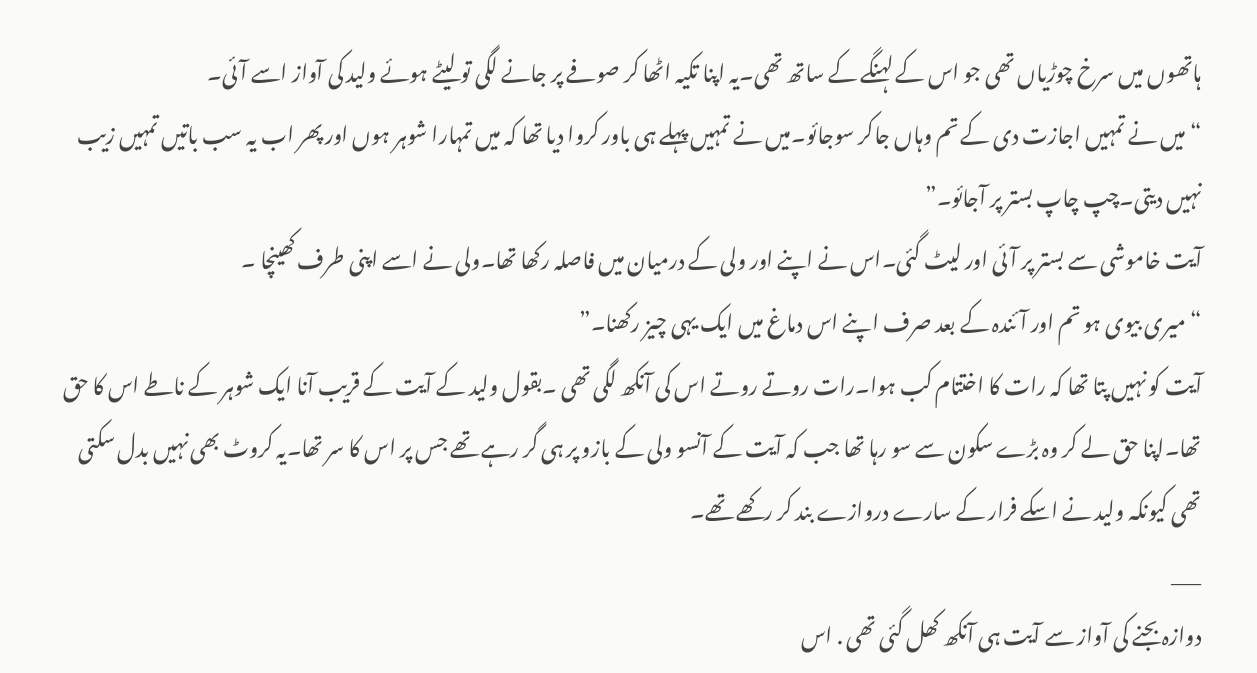ہاتھوں میں سرخ چوڑیاں تھی جو اس کے لہنگے کے ساتھ تھی۔یہ اپنا تکیہ اٹھا کر صوفے پر جانے لگی تو لیٹے ہوئے ولید کی آواز اسے آئی۔
“میں نے تمہیں اجازت دی کے تم وہاں جاکر سوجائو۔میں نے تمہیں پہلے ہی باور کروا دیا تھا کہ میں تمہارا شوہر ہوں اور پھر اب یہ سب باتیں تمہیں زیب نہیں دیتی۔چپ چاپ بستر پر آجائو۔”
آیت خاموشی سے بستر پر آئی اور لیٹ گئی۔اس نے اپنے اور ولی کے درمیان میں فاصلہ رکھا تھا۔ولی نے اسے اپنی طرف کھینچا ۔
“میری بیوی ہو تم اور آئندہ کے بعد صرف اپنے اس دماغ میں ایک یہی چیز رکھنا۔”
آیت کو نہیں پتا تھا کہ رات کا اختتام کب ہوا۔رات روتے روتے اس کی آنکھ لگی تھی ۔بقول ولید کے آیت کے قریب آنا ایک شوہر کے ناطے اس کا حق تھا۔اپنا حق لے کر وہ بڑے سکون سے سو رہا تھا جب کہ آیت کے آنسو ولی کے بازو پر ہی گر رہے تھے جس پر اس کا سر تھا۔یہ کروٹ بھی نہیں بدل سکتی تھی کیونکہ ولید نے اسکے فرار کے سارے دروازے بند کر رکھے تھے۔
___
دوازہ بجنے کی آواز سے آیت ہی آنکھ کھل گئی تھی . اس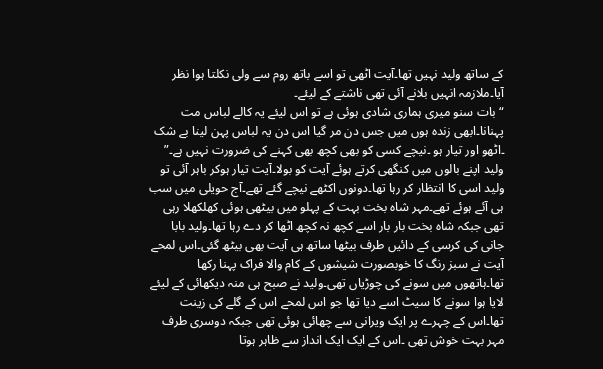کے ساتھ ولید نہیں تھا۔آیت اٹھی تو اسے باتھ روم سے ولی نکلتا ہوا نظر آیا۔ملازمہ انہیں بلانے آئی تھی ناشتے کے لیئے۔
“بات سنو میری ہماری شادی ہوئی ہے تو اس لیئے یہ کالے لباس مت پہنانا۔ابھی زندہ ہوں میں جس دن مر گیا اس دن یہ لباس پہن لینا بے شک ۔اٹھو اور تیار ہو ۔نیچے کسی کو بھی کچھ بھی کہنے کی ضرورت نہیں ہے۔”
ولید اپنے بالوں میں کنگھی کرتے ہوئے آیت کو بولا۔آیت تیار ہوکر باہر آئی تو ولید اسی کا انتظار کر رہا تھا۔دونوں اکٹھے نیچے گئے تھے۔آج حویلی میں سب ہی آئے ہوئے تھے۔مہر شاہ بخت بہت کے پہلو میں بیٹھی ہوئی کھلکھلا رہی تھی جبکہ شاہ بخت بار بار اسے کچھ نہ کچھ اٹھا کر دے رہا تھا۔ولید بابا جانی کی کرسی کے دائیں طرف بیٹھا ساتھ ہی آیت بھی بیٹھ گئی۔اس لمحے آیت نے سبز رنگ کا خوبصورت شیشوں کے کام والا فراک پہنا رکھا تھا۔ہاتھوں میں سونے کی چوڑیاں تھی۔ولید نے صبح ہی منہ دیکھائی کے لیئے لایا ہوا سونے کا سیٹ اسے دیا تھا جو اس لمحے اس کے گلے کی زینت تھا۔اس کے چہرے پر ایک ویرانی سے چھائی ہوئی تھی جبکہ دوسری طرف مہر بہت خوش تھی ۔اس کے ایک ایک انداز سے ظاہر ہوتا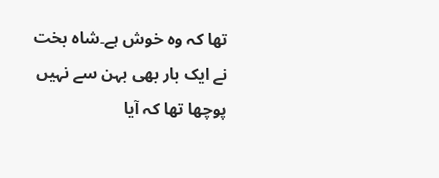تھا کہ وہ خوش ہے۔شاہ بخت نے ایک بار بھی بہن سے نہیں پوچھا تھا کہ آیا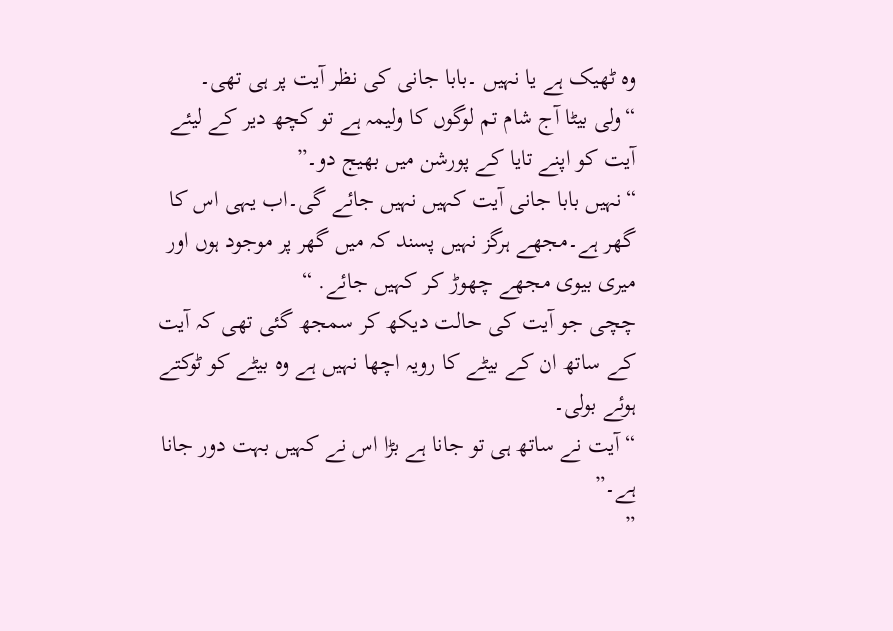وہ ٹھیک ہے یا نہیں ۔بابا جانی کی نظر آیت پر ہی تھی۔
“ولی بیٹا آج شام تم لوگوں کا ولیمہ ہے تو کچھ دیر کے لیئے آیت کو اپنے تایا کے پورشن میں بھیج دو۔”
“نہیں بابا جانی آیت کہیں نہیں جائے گی۔اب یہی اس کا گھر ہے۔مجھے ہرگز نہیں پسند کہ میں گھر پر موجود ہوں اور میری بیوی مجھے چھوڑ کر کہیں جائے. “
چچی جو آیت کی حالت دیکھ کر سمجھ گئی تھی کہ آیت کے ساتھ ان کے بیٹے کا رویہ اچھا نہیں ہے وہ بیٹے کو ٹوکتے ہوئے بولی۔
“آیت نے ساتھ ہی تو جانا ہے بڑا اس نے کہیں بہت دور جانا ہے۔”
”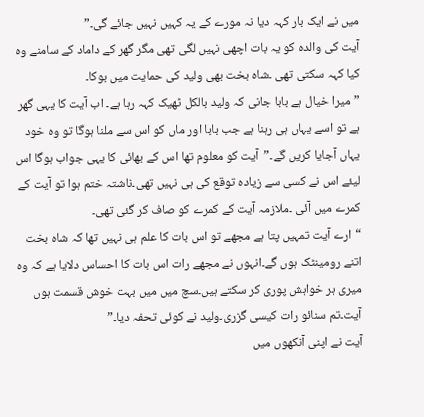میں نے ایک بار کہہ دیا نہ مورے کے یہ کہیں نہیں جائے گی۔”
آیت کی والدہ کو یہ بات اچھی نہیں لگی تھی مگر گھر کے داماد کے سامنے وہ کیا کہہ سکتی تھی ۔شاہ بخت بھی ولید کی حمایت میں بوکا۔
” میرا خیال ہے بابا جانی کہ ولید بالکل ٹھیک کہہ رہا ہے۔ اب آیت کا یہی گھر ہے تو اسے یہاں ہی رہنا ہے جب بابا اور ماں کو اس سے ملنا ہوگا تو وہ خود یہاں آجایا کریں گے۔”آیت کو معلوم تھا اس کے بھائی کا یہی جواب ہوگا اس لیئے اس نے کسی سے زیادہ توقع کی ہی نہیں تھی۔ناشتہ ختم ہوا تو آیت کے کمرے میں آئی ۔ملازمہ آیت کے کمرے کو صاف کر گئی تھی۔
“ارے آیت تمہیں پتا ہے مجھے تو اس بات کا علم ہی نہیں تھا کہ شاہ بخت اتنے رومینٹک ہوں گے۔انہوں نے مجھے رات اس بات کا احساس دلایا ہے کہ وہ میری ہر خواہش پوری کر سکتے ہیں۔سچ میں میں بہت خوش قسمت ہوں آیت۔تم سنائو رات کیسی گزری۔ولید نے کوئی تحفہ دیا۔”
آیت نے اپنی آنکھوں میں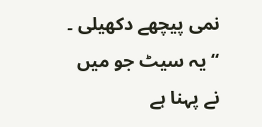نمی پیچھے دکھیلی ۔
“یہ سیٹ جو میں نے پہنا ہے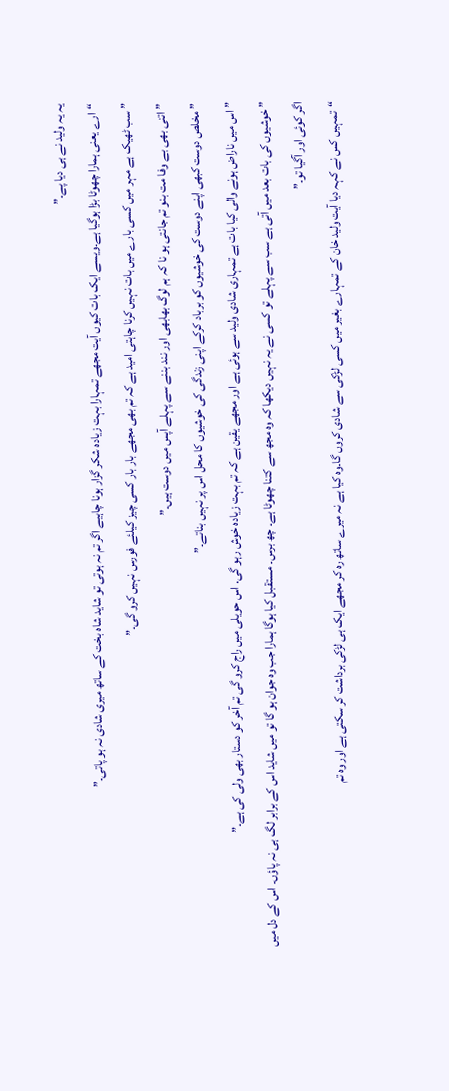یہ یہ ولید نے ہی دیا پے۔”
“ارے یعنی ہمارا چھوٹا بڑا ہوگیا ہے۔ویسے ایک بات کیوں آیت مجھے تمہارا بہت زیادہ شکر گزار ہونا چاہیے اگر تم نہ ہوتی تو شاید شاہ بخت کے ساتھ میری شادی نہ ہو پاتی۔”
” سب ٹھیک ہے مہر میں کسی بارے میں بات نہیں کرنا چاہتی امید ہے کہ تم بھی مجھے بار بار کسی چیز کیلئے فورس نہیں کرو گی۔”
” اتنی بھی بے وفا مت بنو تم جانتی ہو نا کہ ہم لوگ بھابھی اور نند بننے سے پہلے آپس میں دوست ہیں۔”
” مخلص دوست کبھی اپنے دوست کی خوشیوں کو برباد کرکے اپنی زندگی کی خوشیوں کا محل اس پر نہیں بناتے۔”
” اس میں ناراض ہونے والی کیا بات ہے تمہاری شادی ولید سے ہوئی ہے اور مجھے یقین ہے کہ تم بہت زیادہ خوش رہو گی. اس حویلی میں راج کرو گی تم آخر کو دستار بھی ولی کی ہے۔”
” خوشیوں کی بات بعد میں آتی ہے سب سے پہلے تو کسی نے یہ نہیں دیکھا کہ وہ مجھ سے کتنا چھوٹا ہے۔ چھ برس۔ مستقبل کیا ہوگا ہمارا جب وہ جوان ہو گا تو میں شاید اس کے برابر لگ ہی نہ پاؤں۔ اس کے دل میں اگر کوئی اور آگیا تو۔”
“تمہیں کس نے کہہ دیا آیت ولید خان کے تمہارے بغیر میں کسی لڑکی سے شادی کروں گا۔وہ کیا ہے نہ میرے ساتھ رہ کر مجھے ایک ہی لڑکی برداشت کر سکتی ہے اور وہ تم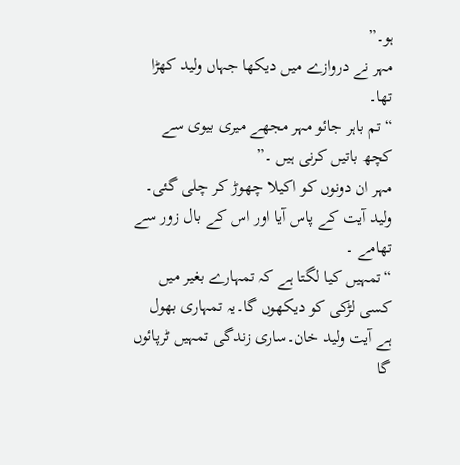ہو۔”
مہر نے دروازے میں دیکھا جہاں ولید کھڑا تھا۔
“تم باہر جائو مہر مجھے میری بیوی سے کچھ باتیں کرنی ہیں ۔”
مہر ان دونوں کو اکیلا چھوڑ کر چلی گئی۔
ولید آیت کے پاس آیا اور اس کے بال زور سے تھامے ۔
“تمہیں کیا لگتا ہے کہ تمہارے بغیر میں کسی لڑکی کو دیکھوں گا۔یہ تمہاری بھول ہے آیت ولید خان۔ساری زندگی تمہیں ٹرپائوں گا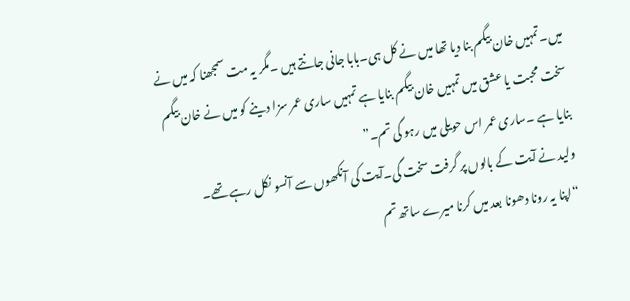میں۔تمہیں خان بیگم بنا دیا تھا میں نے کل ہی۔بابا جانی جانتے ہیں ۔مگر یہ مت سمجھنا کہ میں نے سخت محبت یا عشق میں تمہیں خان بیگم بنایا ہے تمہیں ساری عمر سزا دینے کو میں نے خان بیگم بنایا ہے ۔ساری عمر اس حویلی میں رہو گی تم۔”
ولید نے آیت کے بالوں پر گرفت سخت گی۔آیت کی آنکھوں سے آنسو نکل رہے تھے۔
“اپنا یہ رونا دھونا بعد میں کرنا میرے ساتھ تم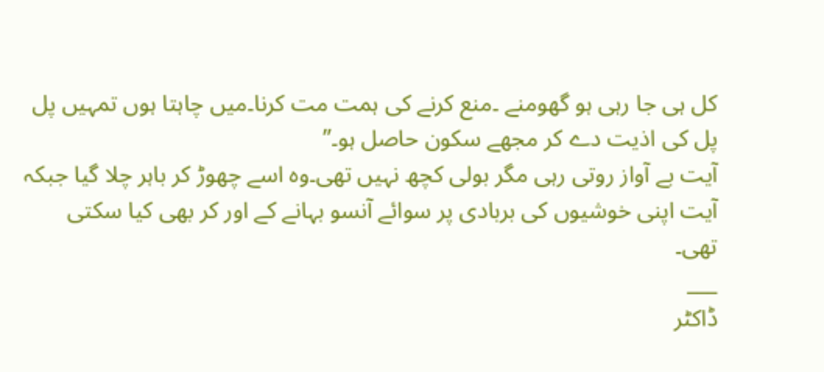کل ہی جا رہی ہو گھومنے ۔منع کرنے کی ہمت مت کرنا۔میں چاہتا ہوں تمہیں پل پل کی اذیت دے کر مجھے سکون حاصل ہو۔”
آیت بے آواز روتی رہی مگر بولی کچھ نہیں تھی۔وہ اسے چھوڑ کر باہر چلا گیا جبکہ آیت اپنی خوشیوں کی بربادی پر سوائے آنسو بہانے کے اور کر بھی کیا سکتی تھی۔
___
ڈاکٹر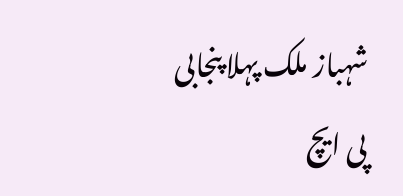شہباز ملک پہلا پنجابی پی ایچ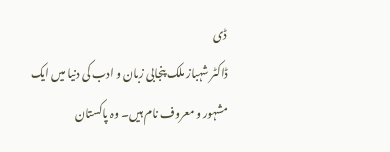ڈی
ڈاکٹر شہباز ملک پنجابی زبان و ادب کی دنیا میں ایک مشہور و معروف نام ہیں۔ وہ پاکستان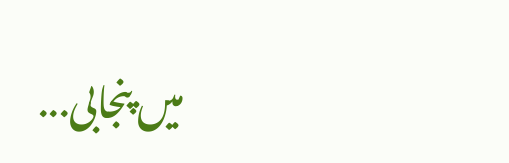میں پنجابی...